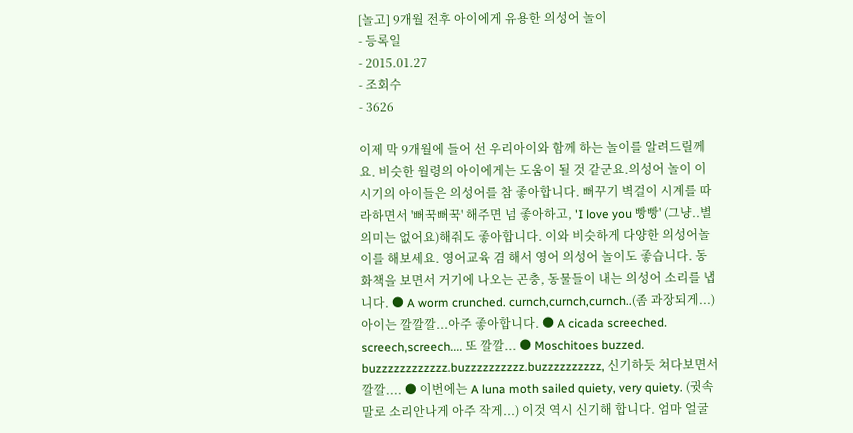[놀고] 9개월 전후 아이에게 유용한 의성어 놀이
- 등록일
- 2015.01.27
- 조회수
- 3626

이제 막 9개월에 들어 선 우리아이와 함께 하는 놀이를 알려드릴께요. 비슷한 월령의 아이에게는 도움이 될 것 같군요.의성어 놀이 이 시기의 아이들은 의성어를 참 좋아합니다. 뻐꾸기 벽걸이 시계를 따라하면서 '뻐꾹뻐꾹' 해주면 넘 좋아하고, 'I love you 빵빵' (그냥..별 의미는 없어요)해줘도 좋아합니다. 이와 비슷하게 다양한 의성어놀이를 해보세요. 영어교육 겸 해서 영어 의성어 놀이도 좋습니다. 동화책을 보면서 거기에 나오는 곤충, 동물들이 내는 의성어 소리를 냅니다. ● A worm crunched. curnch,curnch,curnch..(좀 과장되게...) 아이는 깔깔깔...아주 좋아합니다. ● A cicada screeched. screech,screech.... 또 깔깔... ● Moschitoes buzzed. buzzzzzzzzzzzz.buzzzzzzzzzz.buzzzzzzzzzz, 신기하듯 쳐다보면서 깔깔.... ● 이번에는 A luna moth sailed quiety, very quiety. (귓속말로 소리안나게 아주 작게...) 이것 역시 신기해 합니다. 엄마 얼굴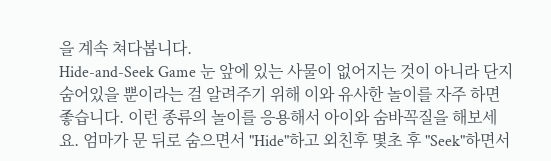을 계속 쳐다봅니다.
Hide-and-Seek Game 눈 앞에 있는 사물이 없어지는 것이 아니라 단지 숨어있을 뿐이라는 걸 알려주기 위해 이와 유사한 놀이를 자주 하면 좋습니다. 이런 종류의 놀이를 응용해서 아이와 숨바꼭질을 해보세요. 엄마가 문 뒤로 숨으면서 "Hide"하고 외친후 몇초 후 "Seek"하면서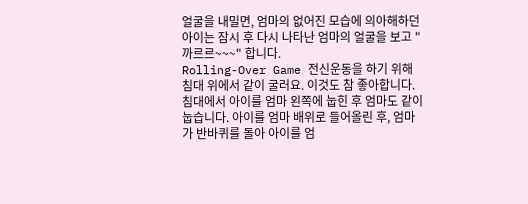얼굴을 내밀면, 엄마의 없어진 모습에 의아해하던 아이는 잠시 후 다시 나타난 엄마의 얼굴을 보고 "까르르~~~" 합니다.
Rolling-Over Game 전신운동을 하기 위해 침대 위에서 같이 굴러요. 이것도 참 좋아합니다. 침대에서 아이를 엄마 왼쪽에 눕힌 후 엄마도 같이 눕습니다. 아이를 엄마 배위로 들어올린 후, 엄마가 반바퀴를 돌아 아이를 엄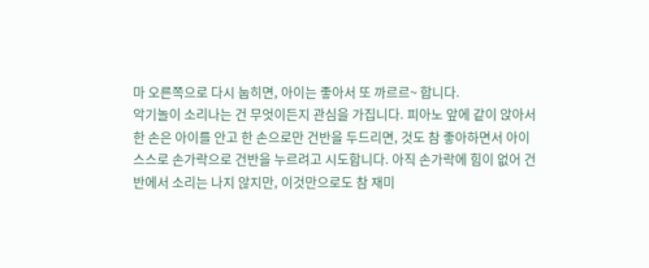마 오른쪽으로 다시 눕히면, 아이는 좋아서 또 까르르~ 합니다.
악기놀이 소리나는 건 무엇이든지 관심을 가집니다. 피아노 앞에 같이 앉아서 한 손은 아이를 안고 한 손으로만 건반을 두드리면, 것도 참 좋아하면서 아이 스스로 손가락으로 건반을 누르려고 시도합니다. 아직 손가락에 힘이 없어 건반에서 소리는 나지 않지만, 이것만으로도 참 재미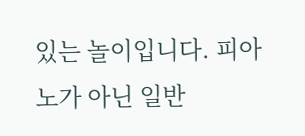있는 놀이입니다. 피아노가 아닌 일반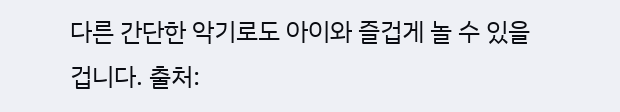다른 간단한 악기로도 아이와 즐겁게 놀 수 있을 겁니다. 출처: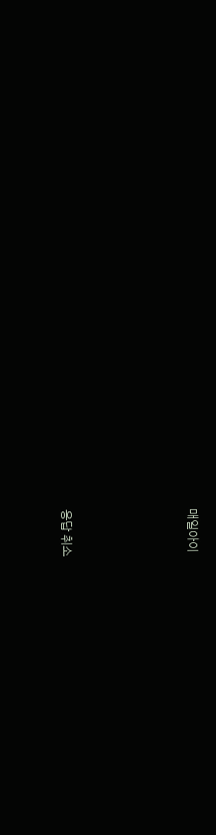매일아이





응답 취소